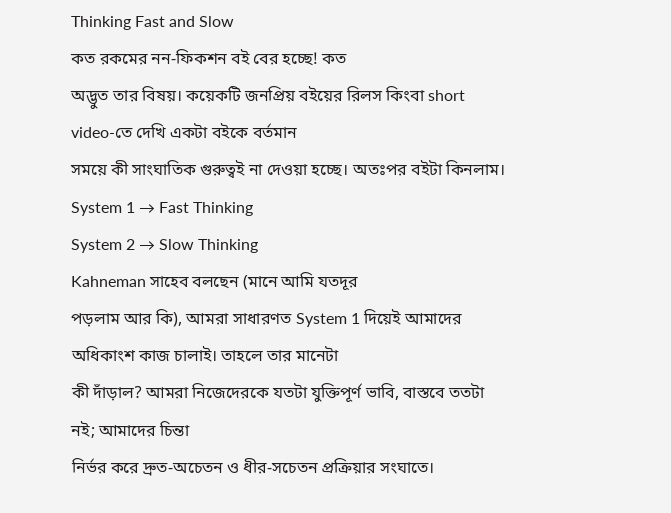Thinking Fast and Slow
কত রকমের নন-ফিকশন বই বের হচ্ছে! কত
অদ্ভুত তার বিষয়। কয়েকটি জনপ্রিয় বইয়ের রিলস কিংবা short video-তে দেখি একটা বইকে বর্তমান
সময়ে কী সাংঘাতিক গুরুত্বই না দেওয়া হচ্ছে। অতঃপর বইটা কিনলাম।
System 1 → Fast Thinking
System 2 → Slow Thinking
Kahneman সাহেব বলছেন (মানে আমি যতদূর
পড়লাম আর কি), আমরা সাধারণত System 1 দিয়েই আমাদের অধিকাংশ কাজ চালাই। তাহলে তার মানেটা
কী দাঁড়াল? আমরা নিজেদেরকে যতটা যুক্তিপূর্ণ ভাবি, বাস্তবে ততটা নই; আমাদের চিন্তা
নির্ভর করে দ্রুত-অচেতন ও ধীর-সচেতন প্রক্রিয়ার সংঘাতে।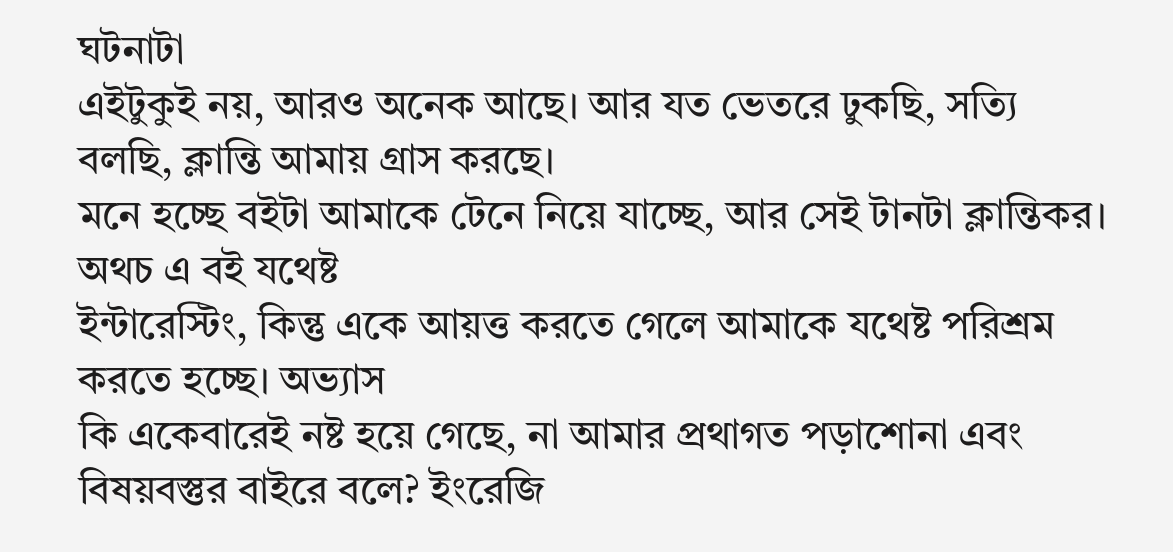ঘটনাটা
এইটুকুই নয়, আরও অনেক আছে। আর যত ভেতরে ঢুকছি, সত্যি বলছি, ক্লান্তি আমায় গ্রাস করছে।
মনে হচ্ছে বইটা আমাকে টেনে নিয়ে যাচ্ছে, আর সেই টানটা ক্লান্তিকর। অথচ এ বই যথেষ্ট
ইন্টারেস্টিং, কিন্তু একে আয়ত্ত করতে গেলে আমাকে যথেষ্ট পরিশ্রম করতে হচ্ছে। অভ্যাস
কি একেবারেই নষ্ট হয়ে গেছে, না আমার প্রথাগত পড়াশোনা এবং বিষয়বস্তুর বাইরে বলে? ইংরেজি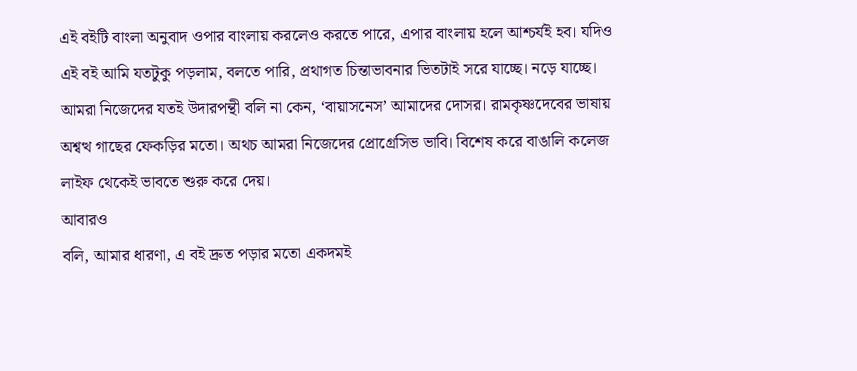এই বইটি বাংলা অনুবাদ ওপার বাংলায় করলেও করতে পারে, এপার বাংলায় হলে আশ্চর্যই হব। যদিও
এই বই আমি যতটুকু পড়লাম, বলতে পারি, প্রথাগত চিন্তাভাবনার ভিতটাই সরে যাচ্ছে। নড়ে যাচ্ছে।
আমরা নিজেদের যতই উদারপন্থী বলি না কেন, ‘বায়াসনেস’ আমাদের দোসর। রামকৃষ্ণদেবের ভাষায়
অশ্বত্থ গাছের ফেকড়ির মতো। অথচ আমরা নিজেদের প্রোগ্রেসিভ ভাবি। বিশেষ করে বাঙালি কলেজ
লাইফ থেকেই ভাবতে শুরু করে দেয়।
আবারও
বলি, আমার ধারণা, এ বই দ্রুত পড়ার মতো একদমই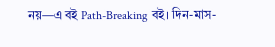নয়—এ বই Path-Breaking বই। দিন-মাস-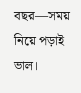বছর—সময়
নিয়ে পড়াই ভাল।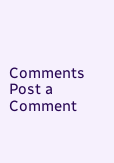Comments
Post a Comment